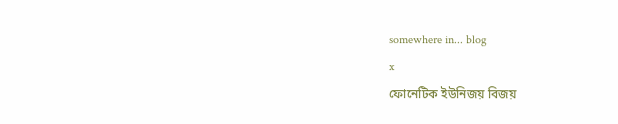somewhere in... blog
x
ফোনেটিক ইউনিজয় বিজয়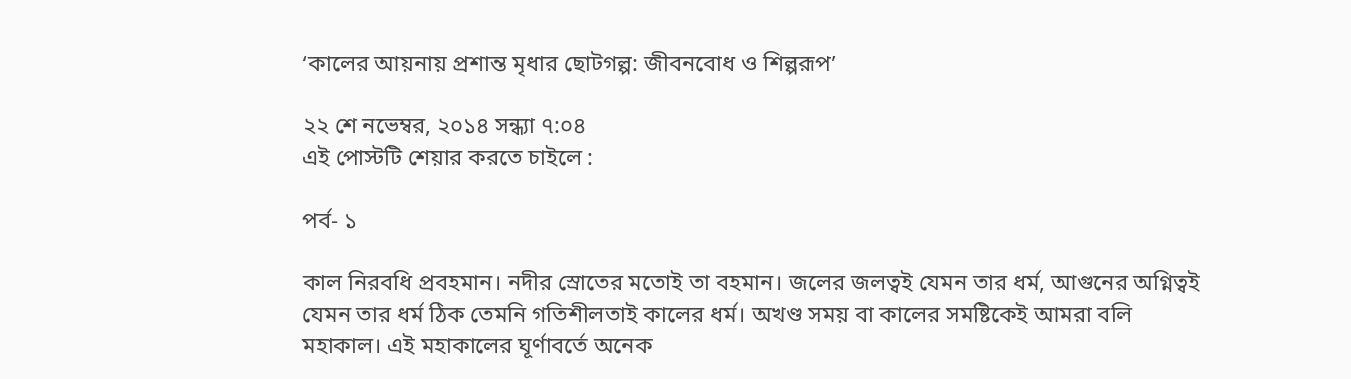‘কালের আয়নায় প্রশান্ত মৃধার ছোটগল্প: জীবনবোধ ও শিল্পরূপ’

২২ শে নভেম্বর, ২০১৪ সন্ধ্যা ৭:০৪
এই পোস্টটি শেয়ার করতে চাইলে :

পর্ব- ১

কাল নিরবধি প্রবহমান। নদীর স্রোতের মতোই তা বহমান। জলের জলত্বই যেমন তার ধর্ম, আগুনের অগ্নিত্বই যেমন তার ধর্ম ঠিক তেমনি গতিশীলতাই কালের ধর্ম। অখণ্ড সময় বা কালের সমষ্টিকেই আমরা বলি মহাকাল। এই মহাকালের ঘূর্ণাবর্তে অনেক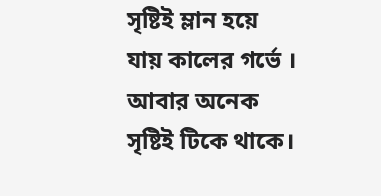সৃষ্টিই ম্লান হয়ে যায় কালের গর্ভে । আবার অনেক সৃষ্টিই টিকে থাকে।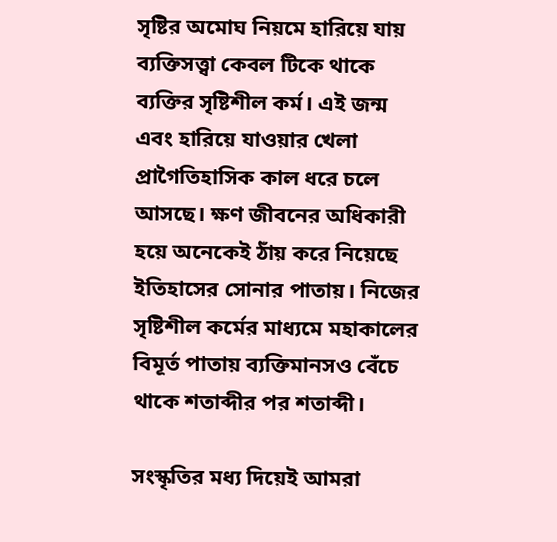সৃষ্টির অমোঘ নিয়মে হারিয়ে যায় ব্যক্তিসত্ত্বা কেবল টিকে থাকে ব্যক্তির সৃষ্টিশীল কর্ম। এই জন্ম এবং হারিয়ে যাওয়ার খেলা প্রাগৈতিহাসিক কাল ধরে চলে আসছে। ক্ষণ জীবনের অধিকারী হয়ে অনেকেই ঠাঁয় করে নিয়েছে ইতিহাসের সোনার পাতায়। নিজের সৃষ্টিশীল কর্মের মাধ্যমে মহাকালের বিমূর্ত পাতায় ব্যক্তিমানসও বেঁচে থাকে শতাব্দীর পর শতাব্দী।

সংস্কৃতির মধ্য দিয়েই আমরা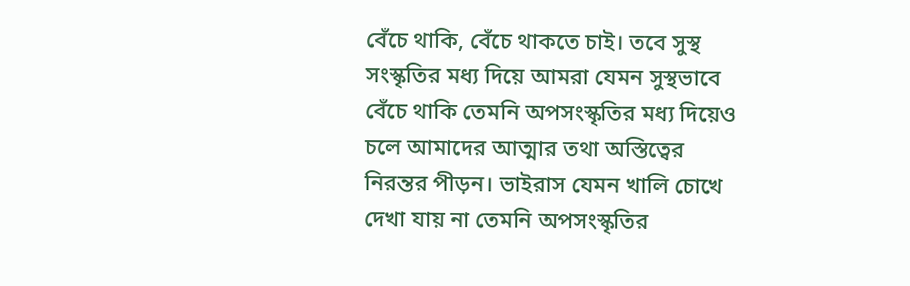বেঁচে থাকি, বেঁচে থাকতে চাই। তবে সুস্থ সংস্কৃতির মধ্য দিয়ে আমরা যেমন সুস্থভাবে বেঁচে থাকি তেমনি অপসংস্কৃতির মধ্য দিয়েও চলে আমাদের আত্মার তথা অস্তিত্বের নিরন্তর পীড়ন। ভাইরাস যেমন খালি চোখে দেখা যায় না তেমনি অপসংস্কৃতির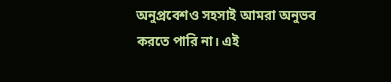অনুপ্রবেশও সহসাই আমরা অনুভব করতে পারি না। এই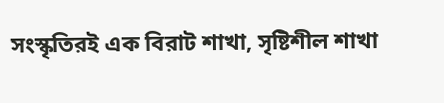সংস্কৃতিরই এক বিরাট শাখা, সৃষ্টিশীল শাখা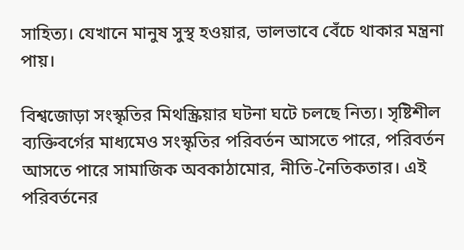সাহিত্য। যেখানে মানুষ সুস্থ হওয়ার, ভালভাবে বেঁচে থাকার মন্ত্রনা পায়।

বিশ্বজোড়া সংস্কৃতির মিথস্ক্রিয়ার ঘটনা ঘটে চলছে নিত্য। সৃষ্টিশীল ব্যক্তিবর্গের মাধ্যমেও সংস্কৃতির পরিবর্তন আসতে পারে, পরিবর্তন আসতে পারে সামাজিক অবকাঠামোর, নীতি-নৈতিকতার। এই পরিবর্তনের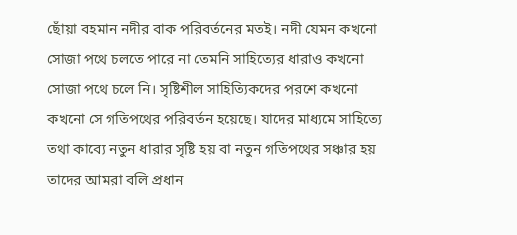ছোঁয়া বহমান নদীর বাক পরিবর্তনের মতই। নদী যেমন কখনো সোজা পথে চলতে পারে না তেমনি সাহিত্যের ধারাও কখনো সোজা পথে চলে নি। সৃষ্টিশীল সাহিত্যিকদের পরশে কখনো কখনো সে গতিপথের পরিবর্তন হয়েছে। যাদের মাধ্যমে সাহিত্যে তথা কাব্যে নতুন ধারার সৃষ্টি হয় বা নতুন গতিপথের সঞ্চার হয় তাদের আমরা বলি প্রধান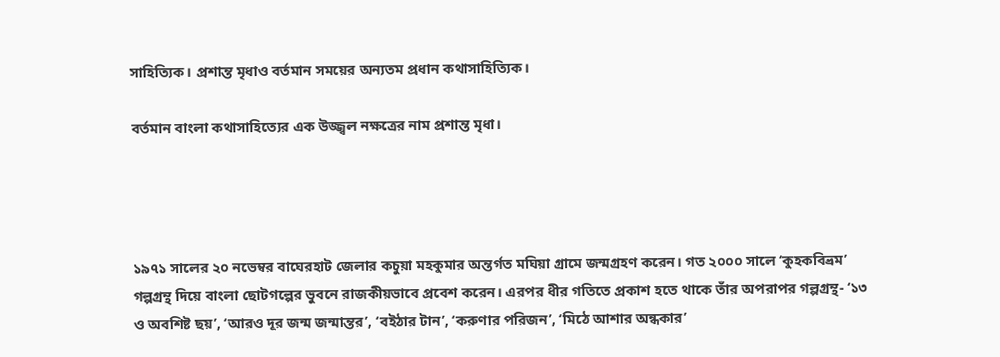সাহিত্যিক। প্রশান্ত মৃধাও বর্তমান সময়ের অন্যতম প্রধান কথাসাহিত্যিক।

বর্তমান বাংলা কথাসাহিত্যের এক উজ্জ্বল নক্ষত্রের নাম প্রশান্ত মৃধা।




১৯৭১ সালের ২০ নভেম্বর বাঘেরহাট জেলার কচুয়া মহকুমার অন্তর্গত মঘিয়া গ্রামে জন্মগ্রহণ করেন। গত ২০০০ সালে ‘কুহকবিভ্রম’ গল্পগ্রন্থ দিয়ে বাংলা ছোটগল্পের ভুবনে রাজকীয়ভাবে প্রবেশ করেন। এরপর ধীর গতিতে প্রকাশ হতে থাকে তাঁর অপরাপর গল্পগ্রন্থ- ‘১৩ ও অবশিষ্ট ছয়’, ‘আরও দূর জন্ম জন্মান্তর’, ‘বইঠার টান’, ‘করুণার পরিজন’, ‘মিঠে আশার অন্ধকার’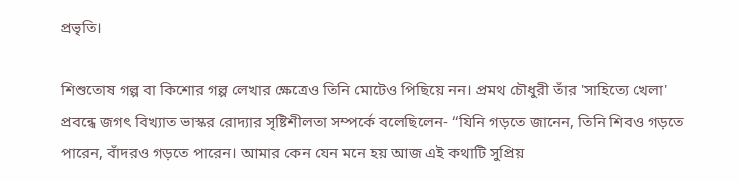প্রভৃতি।

শিশুতোষ গল্প বা কিশোর গল্প লেখার ক্ষেত্রেও তিনি মোটেও পিছিয়ে নন। প্রমথ চৌধুরী তাঁর ‌‌'সাহিত্যে খেলা' প্রবন্ধে জগৎ বিখ্যাত ভাস্কর রোদ্যার সৃষ্টিশীলতা সম্পর্কে বলেছিলেন- ‘‘যিনি গড়তে জানেন, তিনি শিবও গড়তে পারেন, বাঁদরও গড়তে পারেন। আমার কেন যেন মনে হয় আজ এই কথাটি সুপ্রিয়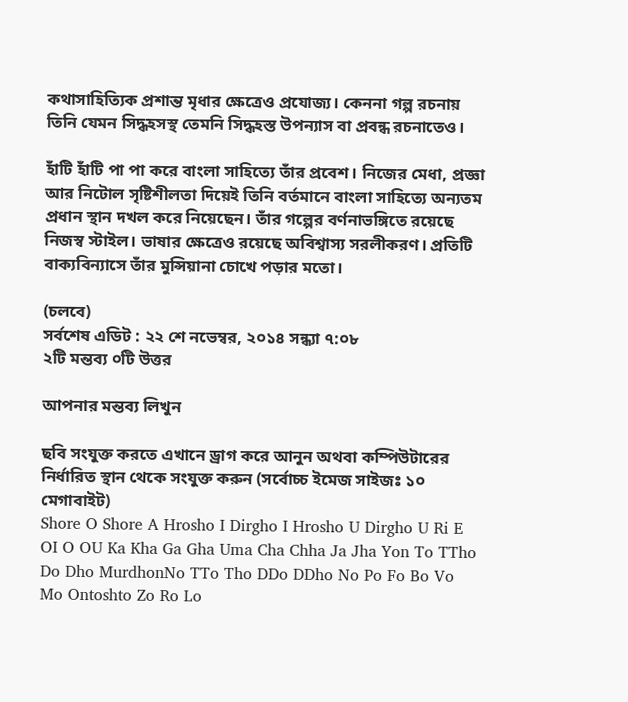কথাসাহিত্যিক প্রশান্ত মৃধার ক্ষেত্রেও প্রযোজ্য। কেননা গল্প রচনায় তিনি যেমন সিদ্ধহসস্থ তেমনি সিদ্ধহস্ত উপন্যাস বা প্রবন্ধ রচনাতেও।

হাঁটি হাঁটি পা পা করে বাংলা সাহিত্যে তাঁর প্রবেশ। নিজের মেধা, প্রজ্ঞা আর নিটোল সৃষ্টিশীলতা দিয়েই তিনি বর্তমানে বাংলা সাহিত্যে অন্যতম প্রধান স্থান দখল করে নিয়েছেন। তাঁর গল্পের বর্ণনাভঙ্গিতে রয়েছে নিজস্ব স্টাইল। ভাষার ক্ষেত্রেও রয়েছে অবিশ্বাস্য সরলীকরণ। প্রতিটি বাক্যবিন্যাসে তাঁর মুন্সিয়ানা চোখে পড়ার মতো।

(চলবে)
সর্বশেষ এডিট : ২২ শে নভেম্বর, ২০১৪ সন্ধ্যা ৭:০৮
২টি মন্তব্য ০টি উত্তর

আপনার মন্তব্য লিখুন

ছবি সংযুক্ত করতে এখানে ড্রাগ করে আনুন অথবা কম্পিউটারের নির্ধারিত স্থান থেকে সংযুক্ত করুন (সর্বোচ্চ ইমেজ সাইজঃ ১০ মেগাবাইট)
Shore O Shore A Hrosho I Dirgho I Hrosho U Dirgho U Ri E OI O OU Ka Kha Ga Gha Uma Cha Chha Ja Jha Yon To TTho Do Dho MurdhonNo TTo Tho DDo DDho No Po Fo Bo Vo Mo Ontoshto Zo Ro Lo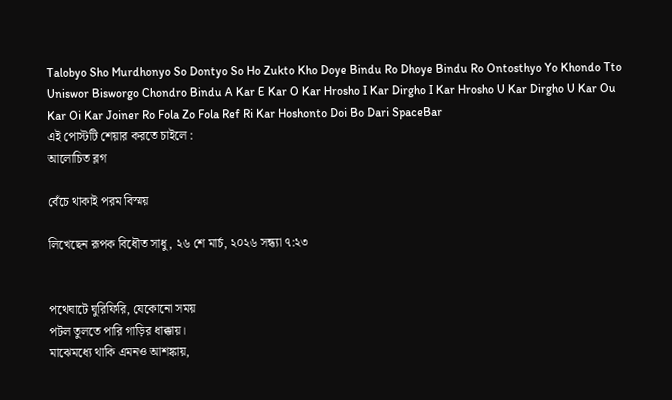Talobyo Sho Murdhonyo So Dontyo So Ho Zukto Kho Doye Bindu Ro Dhoye Bindu Ro Ontosthyo Yo Khondo Tto Uniswor Bisworgo Chondro Bindu A Kar E Kar O Kar Hrosho I Kar Dirgho I Kar Hrosho U Kar Dirgho U Kar Ou Kar Oi Kar Joiner Ro Fola Zo Fola Ref Ri Kar Hoshonto Doi Bo Dari SpaceBar
এই পোস্টটি শেয়ার করতে চাইলে :
আলোচিত ব্লগ

বেঁচে থাকাই পরম বিস্ময়

লিখেছেন রূপক বিধৌত সাধু, ২৬ শে মার্চ, ২০২৬ সন্ধ্যা ৭:২৩


পথেঘাটে ঘুরিফিরি, যেকোনো সময়
পটল তুলতে পারি গাড়ির ধাক্কায়।
মাঝেমধ্যে থাকি এমনও আশঙ্কায়,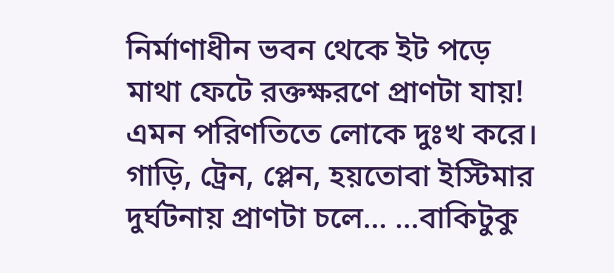নির্মাণাধীন ভবন থেকে ইট পড়ে
মাথা ফেটে রক্তক্ষরণে প্রাণটা যায়!
এমন পরিণতিতে লোকে দুঃখ করে।
গাড়ি, ট্রেন, প্লেন, হয়তোবা ইস্টিমার
দুর্ঘটনায় প্রাণটা চলে... ...বাকিটুকু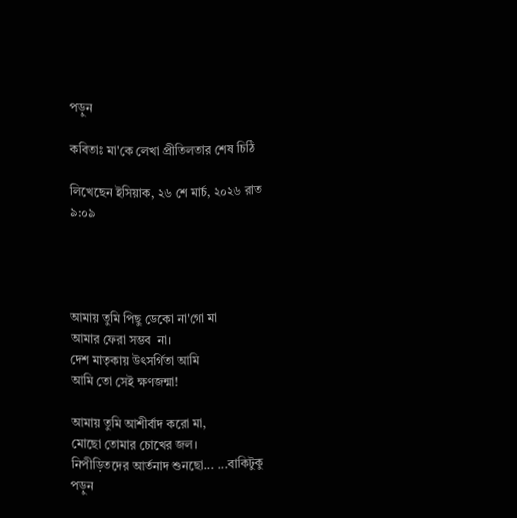পড়ুন

কবিতাঃ মা'কে লেখা প্রীতিলতার শেষ চিঠি

লিখেছেন ইসিয়াক, ২৬ শে মার্চ, ২০২৬ রাত ৯:০৯




আমায় তুমি পিছু ডেকো না'গো মা
আমার ফেরা সম্ভব  না।
দেশ মাতৃকায় উৎসর্গিতা আমি
আমি তো সেই ক্ষণজন্মা!

আমায় তুমি আশীর্বাদ করো মা,
মোছো তোমার চোখের জল।
নিপীড়িতদের আর্তনাদ শুনছো... ...বাকিটুকু পড়ুন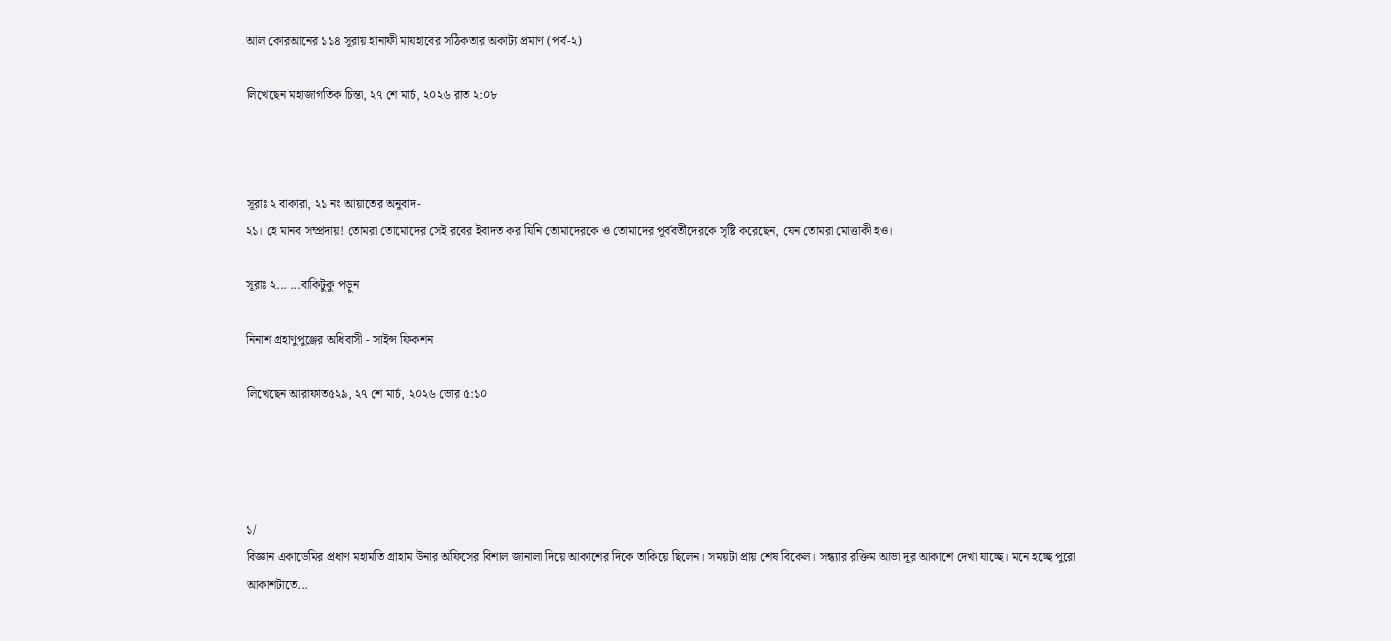আল কোরআনের ১১৪ সূরায় হানাফী মাযহাবের সঠিকতার অকাট্য প্রমাণ (পর্ব-২)

লিখেছেন মহাজাগতিক চিন্তা, ২৭ শে মার্চ, ২০২৬ রাত ২:০৮



সূরাঃ ২ বাকারা, ২১ নং আয়াতের অনুবাদ-
২১। হে মানব সম্প্রদায়! তোমরা তোমোদের সেই রবের ইবাদত কর যিনি তোমাদেরকে ও তোমাদের পূর্ববর্তীদেরকে সৃষ্টি করেছেন, যেন তোমরা মোত্তাকী হও।

সূরাঃ ২... ...বাকিটুকু পড়ুন

নিনাশ গ্রহাণুপুঞ্জের অধিবাসী - সাইন্স ফিকশন

লিখেছেন আরাফাত৫২৯, ২৭ শে মার্চ, ২০২৬ ভোর ৫:১০




১/
বিজ্ঞান একাডেমির প্রধাণ মহামতি গ্রাহাম উনার অফিসের বিশাল জানালা দিয়ে আকাশের দিকে তাকিয়ে ছিলেন। সময়টা প্রায় শেষ বিকেল। সন্ধ্যার রক্তিম আভা দূর আকাশে দেখা যাচ্ছে। মনে হচ্ছে পুরো আকাশটাতে...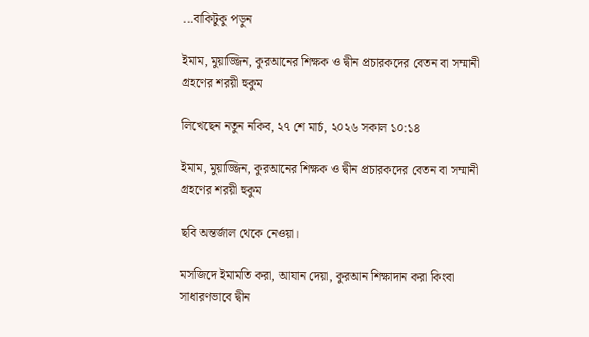...বাকিটুকু পড়ুন

ইমাম, মুয়াজ্জিন, কুরআনের শিক্ষক ও দ্বীন প্রচারকদের বেতন বা সম্মানী গ্রহণের শরয়ী হুকুম

লিখেছেন নতুন নকিব, ২৭ শে মার্চ, ২০২৬ সকাল ১০:১৪

ইমাম, মুয়াজ্জিন, কুরআনের শিক্ষক ও দ্বীন প্রচারকদের বেতন বা সম্মানী গ্রহণের শরয়ী হুকুম

ছবি অন্তর্জাল থেকে নেওয়া।

মসজিদে ইমামতি করা, আযান দেয়া, কুরআন শিক্ষাদান করা কিংবা সাধারণভাবে দ্বীন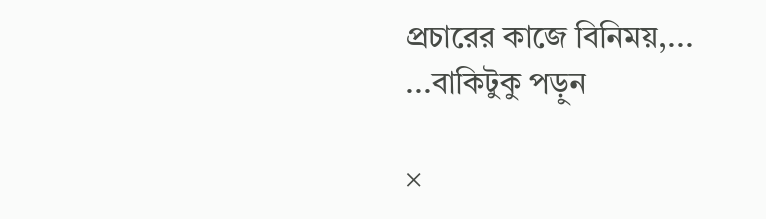প্রচারের কাজে বিনিময়,... ...বাকিটুকু পড়ুন

×